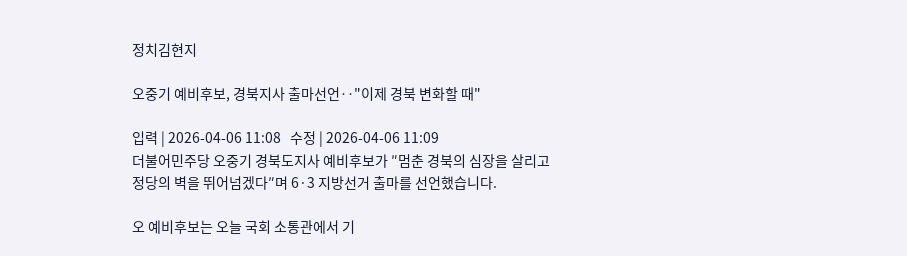정치김현지

오중기 예비후보, 경북지사 출마선언‥"이제 경북 변화할 때"

입력 | 2026-04-06 11:08   수정 | 2026-04-06 11:09
더불어민주당 오중기 경북도지사 예비후보가 ″멈춘 경북의 심장을 살리고 정당의 벽을 뛰어넘겠다″며 6·3 지방선거 출마를 선언했습니다.

오 예비후보는 오늘 국회 소통관에서 기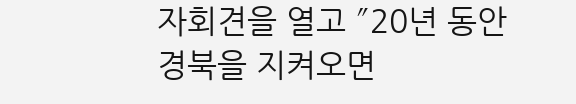자회견을 열고 ″20년 동안 경북을 지켜오면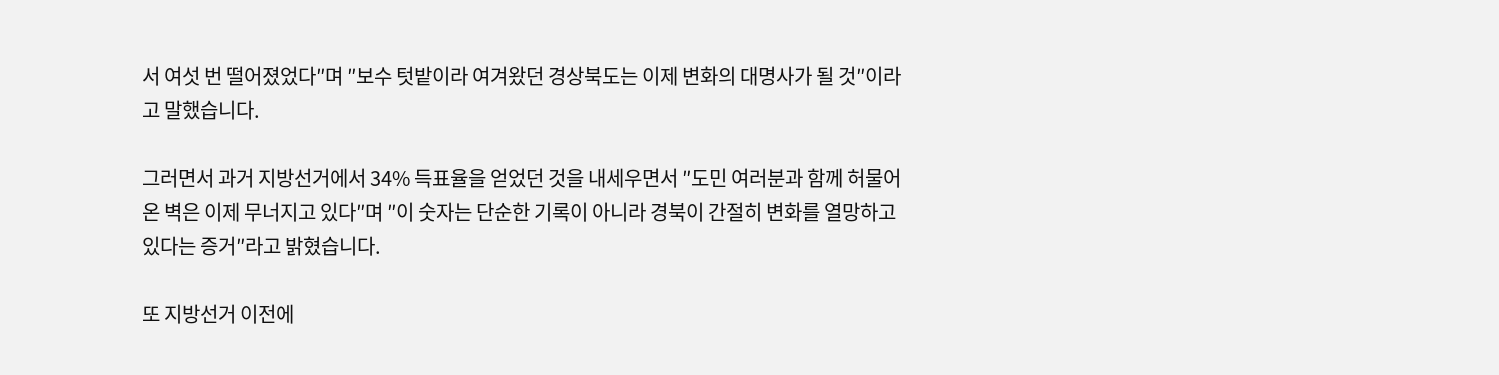서 여섯 번 떨어졌었다″며 ″보수 텃밭이라 여겨왔던 경상북도는 이제 변화의 대명사가 될 것″이라고 말했습니다.

그러면서 과거 지방선거에서 34% 득표율을 얻었던 것을 내세우면서 ″도민 여러분과 함께 허물어온 벽은 이제 무너지고 있다″며 ″이 숫자는 단순한 기록이 아니라 경북이 간절히 변화를 열망하고 있다는 증거″라고 밝혔습니다.

또 지방선거 이전에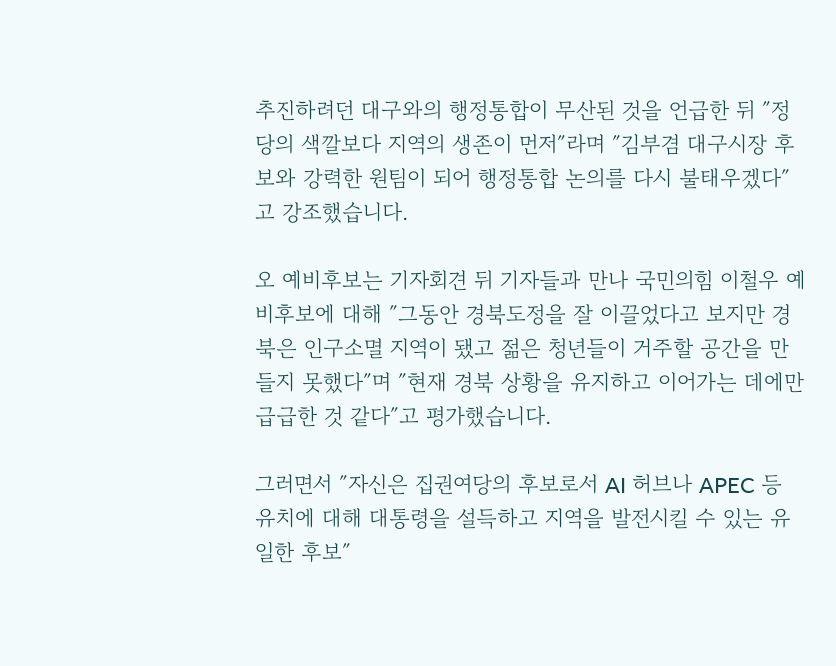추진하려던 대구와의 행정통합이 무산된 것을 언급한 뒤 ″정당의 색깔보다 지역의 생존이 먼저″라며 ″김부겸 대구시장 후보와 강력한 원팀이 되어 행정통합 논의를 다시 불태우겠다″고 강조했습니다.

오 예비후보는 기자회견 뒤 기자들과 만나 국민의힘 이철우 예비후보에 대해 ″그동안 경북도정을 잘 이끌었다고 보지만 경북은 인구소멸 지역이 됐고 젊은 청년들이 거주할 공간을 만들지 못했다″며 ″현재 경북 상황을 유지하고 이어가는 데에만 급급한 것 같다″고 평가했습니다.

그러면서 ″자신은 집권여당의 후보로서 AI 허브나 APEC 등 유치에 대해 대통령을 설득하고 지역을 발전시킬 수 있는 유일한 후보″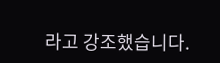라고 강조했습니다.